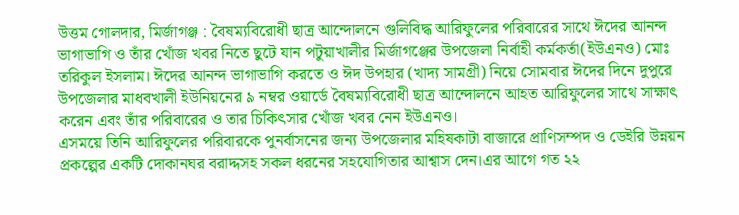উত্তম গোলদার, মির্জাগঞ্জ : বৈষম্যবিরোধী ছাত্র আন্দোলনে গুলিবিদ্ধ আরিফুলের পরিবারের সাথে ঈদের আনন্দ ভাগাভাগি ও তাঁর খোঁজ খবর নিতে ছুটে যান পটুয়াখালীর মির্জাগঞ্জের উপজেলা নির্বাহী কর্মকর্তা(ইউএনও) মোঃ তরিকুল ইসলাম। ঈদের আনন্দ ভাগাভাগি করতে ও ঈদ উপহার (খাদ্য সামগ্রী) নিয়ে সোমবার ঈদের দিনে দুপুরে উপজেলার মাধবখালী ইউনিয়নের ৯ নম্বর ওয়ার্ডে বৈষম্যবিরোধী ছাত্র আন্দোলনে আহত আরিফুলের সাথে সাক্ষাৎ করেন এবং তাঁর পরিবারের ও তার চিকিৎসার খোঁজ খবর নেন ইউএনও।
এসময়ে তিনি আরিফুলের পরিবারকে পুনর্বাসনের জন্য উপজেলার মহিষকাটা বাজারে প্রাণিসম্পদ ও ডেইরি উন্নয়ন প্রকল্পের একটি দোকানঘর বরাদ্দসহ সকল ধরনের সহযোগিতার আশ্বাস দেন।এর আগে গত ২২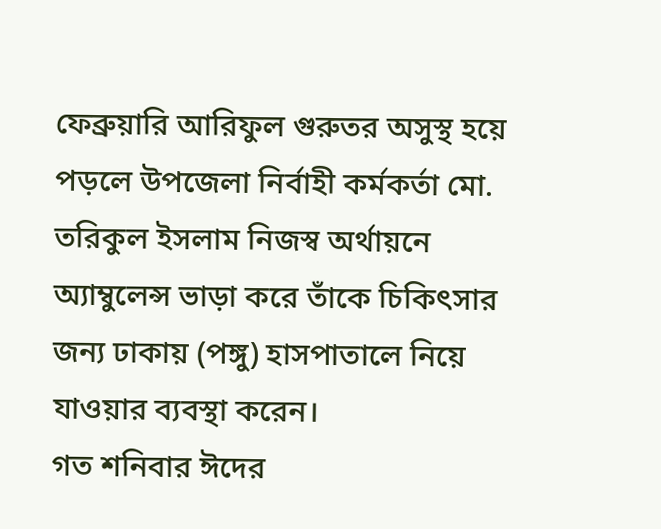ফেব্রুয়ারি আরিফুল গুরুতর অসুস্থ হয়ে পড়লে উপজেলা নির্বাহী কর্মকর্তা মো. তরিকুল ইসলাম নিজস্ব অর্থায়নে অ্যাম্বুলেন্স ভাড়া করে তাঁকে চিকিৎসার জন্য ঢাকায় (পঙ্গু) হাসপাতালে নিয়ে যাওয়ার ব্যবস্থা করেন।
গত শনিবার ঈদের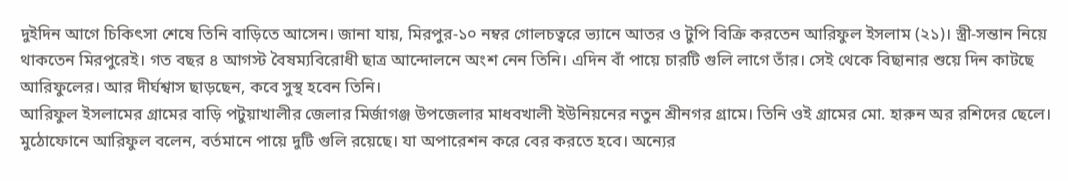দুইদিন আগে চিকিৎসা শেষে তিনি বাড়িতে আসেন। জানা যায়, মিরপুর-১০ নম্বর গোলচত্বরে ভ্যানে আতর ও টুপি বিক্রি করতেন আরিফুল ইসলাম (২১)। স্ত্রী-সন্তান নিয়ে থাকতেন মিরপুরেই। গত বছর ৪ আগস্ট বৈষম্যবিরোধী ছাত্র আন্দোলনে অংশ নেন তিনি। এদিন বাঁ পায়ে চারটি গুলি লাগে তাঁর। সেই থেকে বিছানার শুয়ে দিন কাটছে আরিফুলের। আর দীর্ঘশ্বাস ছাড়ছেন, কবে সুস্থ হবেন তিনি।
আরিফুল ইসলামের গ্রামের বাড়ি পটুয়াখালীর জেলার মির্জাগঞ্জ উপজেলার মাধবখালী ইউনিয়নের নতুন শ্রীনগর গ্রামে। তিনি ওই গ্রামের মো. হারুন অর রশিদের ছেলে। মুঠোফোনে আরিফুল বলেন, বর্তমানে পায়ে দুটি গুলি রয়েছে। যা অপারেশন করে বের করতে হবে। অন্যের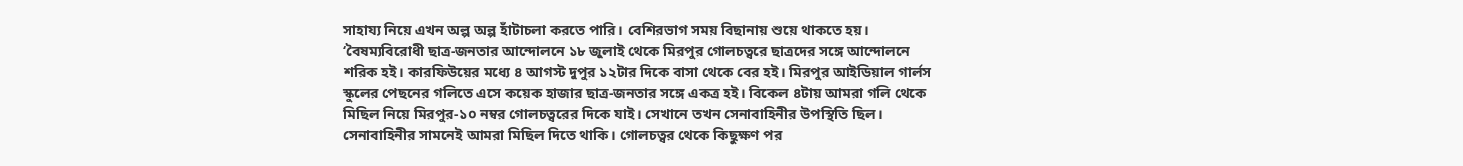সাহায্য নিয়ে এখন অল্প অল্প হাঁটাচলা করতে পারি। বেশিরভাগ সময় বিছানায় শুয়ে থাকতে হয়। ‘বৈষম্যবিরোধী ছাত্র-জনতার আন্দোলনে ১৮ জুলাই থেকে মিরপুর গোলচত্বরে ছাত্রদের সঙ্গে আন্দোলনে শরিক হই। কারফিউয়ের মধ্যে ৪ আগস্ট দুপুর ১২টার দিকে বাসা থেকে বের হই। মিরপুর আইডিয়াল গার্লস স্কুলের পেছনের গলিতে এসে কয়েক হাজার ছাত্র-জনতার সঙ্গে একত্র হই। বিকেল ৪টায় আমরা গলি থেকে মিছিল নিয়ে মিরপুর-১০ নম্বর গোলচত্বরের দিকে যাই। সেখানে তখন সেনাবাহিনীর উপস্থিতি ছিল। সেনাবাহিনীর সামনেই আমরা মিছিল দিতে থাকি। গোলচত্বর থেকে কিছুক্ষণ পর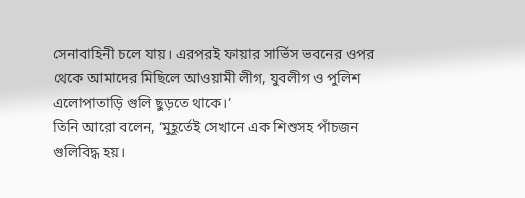সেনাবাহিনী চলে যায়। এরপরই ফায়ার সার্ভিস ভবনের ওপর থেকে আমাদের মিছিলে আওয়ামী লীগ, যুবলীগ ও পুলিশ এলোপাতাড়ি গুলি ছুড়তে থাকে।’
তিনি আরো বলেন, ‘মুহূর্তেই সেখানে এক শিশুসহ পাঁচজন গুলিবিদ্ধ হয়।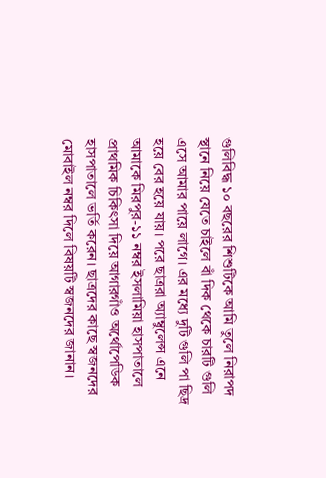গুলিবিদ্ধ ১০ বছরের শিশুটিকে আমি তুলে নিরাপদ স্থানে নিয়ে যেতে চাইলে বাঁ দিক থেকে চারটি গুলি এসে আমার পায়ে লাগে। এর মধ্যে দুটি গুলি পা ছিদ্র হয়ে বের হয়ে যায়। পরে ছাত্ররা অ্যাম্বুলেন্স এনে আমাকে মিরপুর-১১ নম্বর ইসলামিয়া হাসপাতালে প্রাথমিক চিকিৎসা দিয়ে আগারগাঁও অর্থোপেডিক হাসপাতালে ভর্তি করেন। ছাত্রদের কাছে স্বজনদের মোবাইল নম্বর দিলে বিষয়টি স্বজনদের জানান।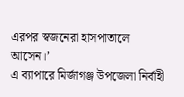এরপর স্বজনেরা হাসপাতালে আসেন।’
এ ব্যাপারে মির্জাগঞ্জ উপজেলা নির্বাহী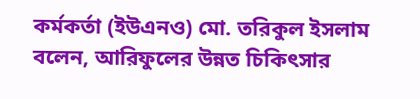কর্মকর্তা (ইউএনও) মো. তরিকুল ইসলাম বলেন, আরিফুলের উন্নত চিকিৎসার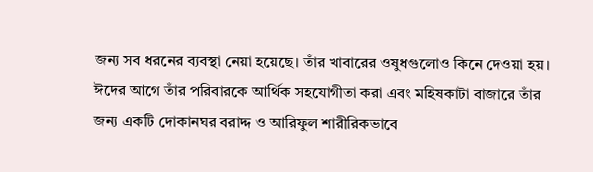জন্য সব ধরনের ব্যবস্থা নেয়া হয়েছে। তাঁর খাবারের ওষুধগুলোও কিনে দেওয়া হয়। ঈদের আগে তাঁর পরিবারকে আর্থিক সহযোগীতা করা এবং মহিষকাটা বাজারে তাঁর জন্য একটি দোকানঘর বরাদ্দ ও আরিফুল শারীরিকভাবে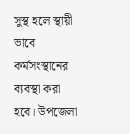সুস্থ হলে স্থায়ী ভাবে কর্মসংস্থানের ব্যবস্থা করা হবে। উপজেলা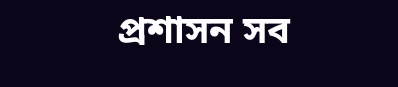প্রশাসন সব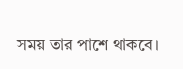সময় তার পাশে থাকবে।